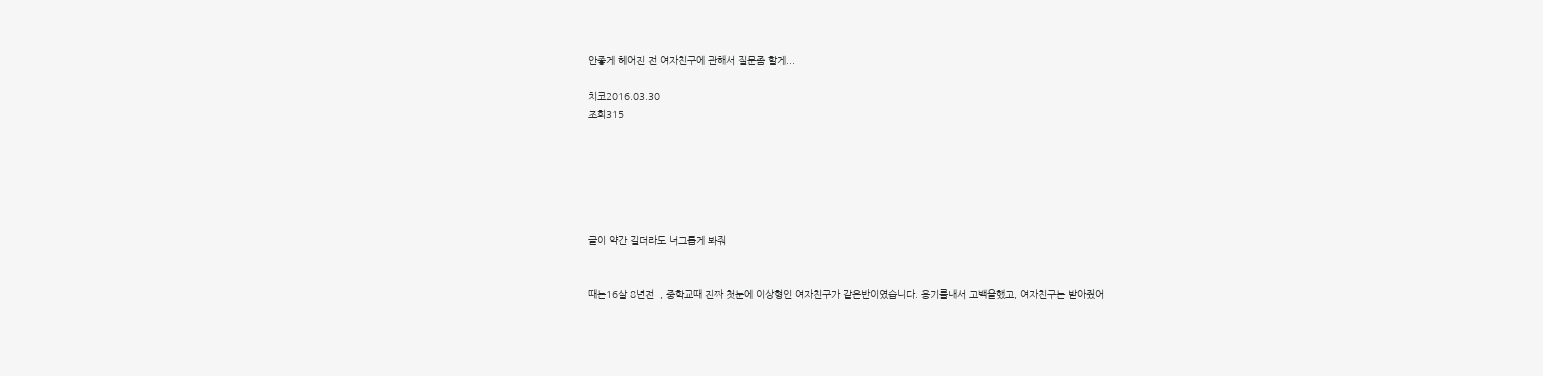안좋게 헤어진 전 여자친구에 관해서 질문좀 할게...

치코2016.03.30
조회315






글이 약간 길더라도 너그롭게 봐줘


때는16살 8년전  , 중학교때 진짜 첫눈에 이상형인 여자친구가 같은반이였습니다. 용기를내서 고백을했고, 여자친구는 받아줬어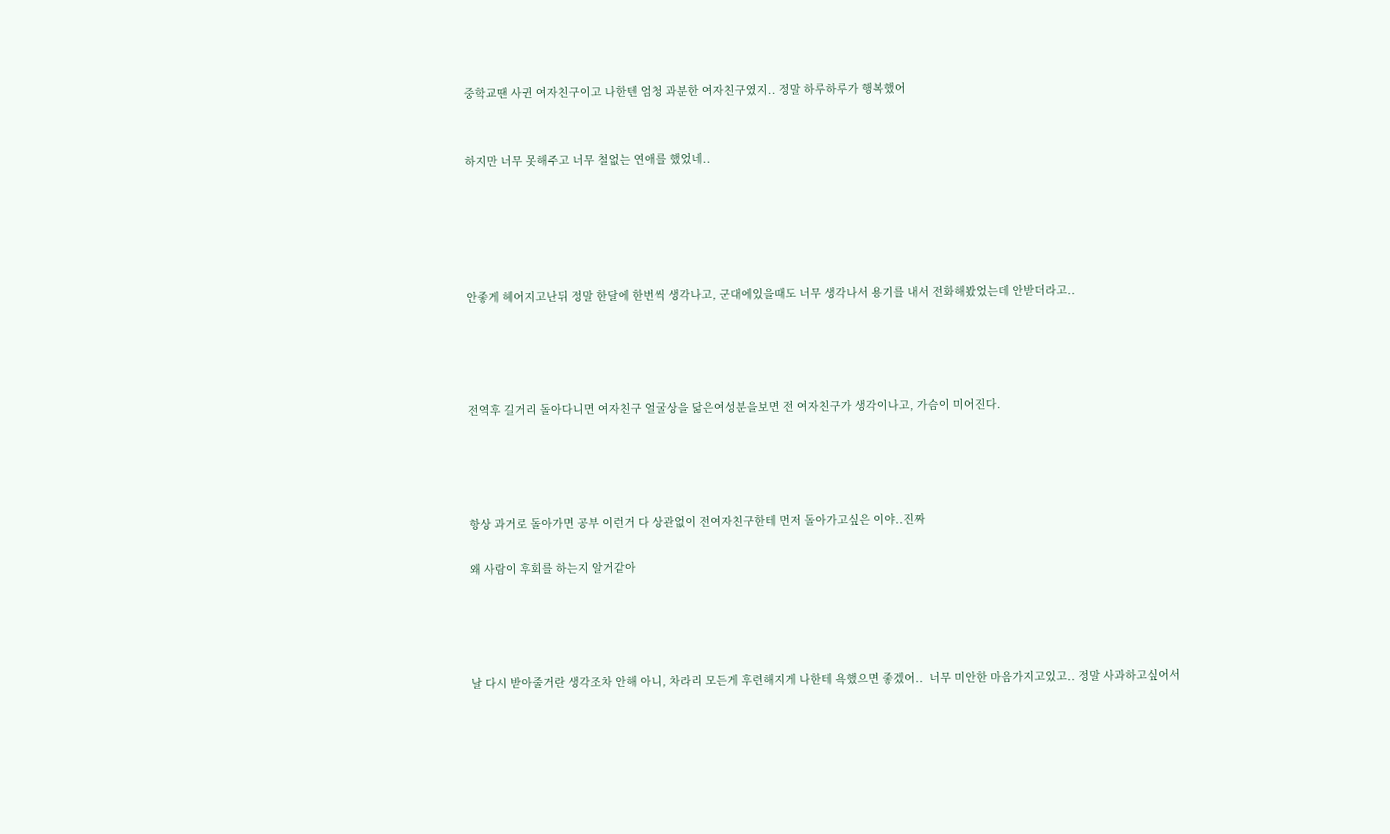중학교땐 사귄 여자친구이고 나한텐 엄청 과분한 여자친구였지.. 정말 하루하루가 행복했어


하지만 너무 못해주고 너무 철없는 연애를 했었네..





안좋게 헤어지고난뒤 정말 한달에 한번씩 생각나고, 군대에있을때도 너무 생각나서 용기를 내서 전화해봤었는데 안받더라고..




전역후 길거리 돌아다니면 여자친구 얼굴상을 닮은여성분을보면 전 여자친구가 생각이나고, 가슴이 미어진다.




항상 과거로 돌아가면 공부 이런거 다 상관없이 전여자친구한테 먼저 돌아가고싶은 이야..진짜

왜 사람이 후회를 하는지 알거같아




날 다시 받아줄거란 생각조차 안해 아니, 차라리 모든게 후련해지게 나한테 욕했으면 좋겠어..  너무 미안한 마음가지고있고.. 정말 사과하고싶어서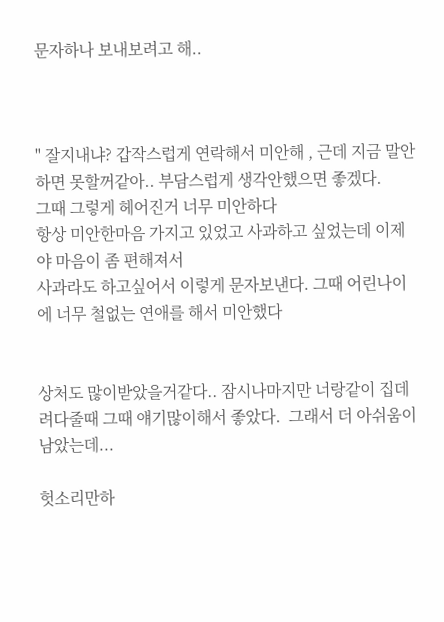문자하나 보내보려고 해..



" 잘지내냐? 갑작스럽게 연락해서 미안해 , 근데 지금 말안하면 못할꺼같아.. 부담스럽게 생각안했으면 좋겠다.
그때 그렇게 헤어진거 너무 미안하다
항상 미안한마음 가지고 있었고 사과하고 싶었는데 이제야 마음이 좀 편해져서
사과라도 하고싶어서 이렇게 문자보낸다. 그때 어린나이에 너무 철없는 연애를 해서 미안했다


상처도 많이받았을거같다.. 잠시나마지만 너랑같이 집데려다줄때 그때 얘기많이해서 좋았다.  그래서 더 아쉬움이 남았는데...

헛소리만하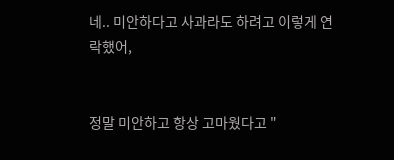네.. 미안하다고 사과라도 하려고 이렇게 연락했어,


정말 미안하고 항상 고마웠다고 "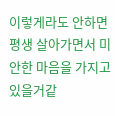이렇게라도 안하면 평생 살아가면서 미안한 마음을 가지고 있을거같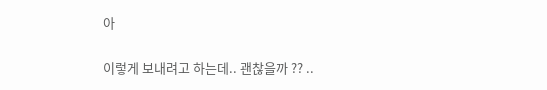아

이렇게 보내려고 하는데.. 괜찮을까 ?? ..